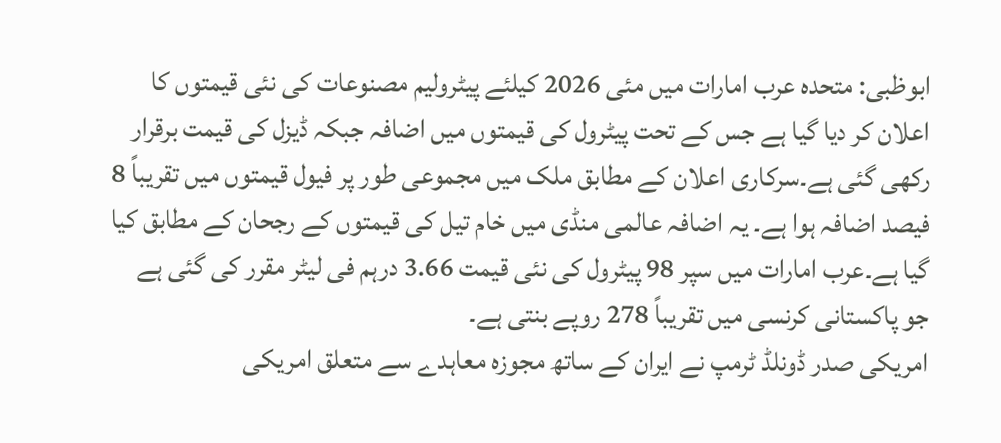ابوظبی: متحدہ عرب امارات میں مئی 2026 کیلئے پیٹرولیم مصنوعات کی نئی قیمتوں کا اعلان کر دیا گیا ہے جس کے تحت پیٹرول کی قیمتوں میں اضافہ جبکہ ڈیزل کی قیمت برقرار رکھی گئی ہے۔سرکاری اعلان کے مطابق ملک میں مجموعی طور پر فیول قیمتوں میں تقریباً 8 فیصد اضافہ ہوا ہے۔ یہ اضافہ عالمی منڈی میں خام تیل کی قیمتوں کے رجحان کے مطابق کیا گیا ہے۔عرب امارات میں سپر 98 پیٹرول کی نئی قیمت 3.66 درہم فی لیٹر مقرر کی گئی ہے جو پاکستانی کرنسی میں تقریباً 278 روپے بنتی ہے۔
امریکی صدر ڈونلڈ ٹرمپ نے ایران کے ساتھ مجوزہ معاہدے سے متعلق امریکی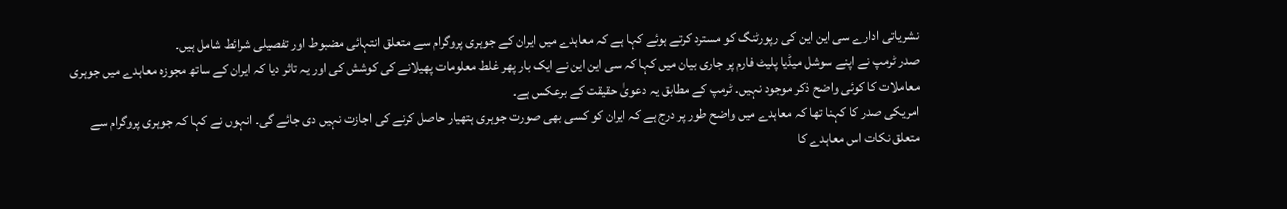نشریاتی ادارے سی این این کی رپورٹنگ کو مسترد کرتے ہوئے کہا ہے کہ معاہدے میں ایران کے جوہری پروگرام سے متعلق انتہائی مضبوط اور تفصیلی شرائط شامل ہیں۔
صدر ٹرمپ نے اپنے سوشل میڈیا پلیٹ فارم پر جاری بیان میں کہا کہ سی این این نے ایک بار پھر غلط معلومات پھیلانے کی کوشش کی اور یہ تاثر دیا کہ ایران کے ساتھ مجوزہ معاہدے میں جوہری معاملات کا کوئی واضح ذکر موجود نہیں۔ ٹرمپ کے مطابق یہ دعویٰ حقیقت کے برعکس ہے۔
امریکی صدر کا کہنا تھا کہ معاہدے میں واضح طور پر درج ہے کہ ایران کو کسی بھی صورت جوہری ہتھیار حاصل کرنے کی اجازت نہیں دی جائے گی۔ انہوں نے کہا کہ جوہری پروگرام سے متعلق نکات اس معاہدے کا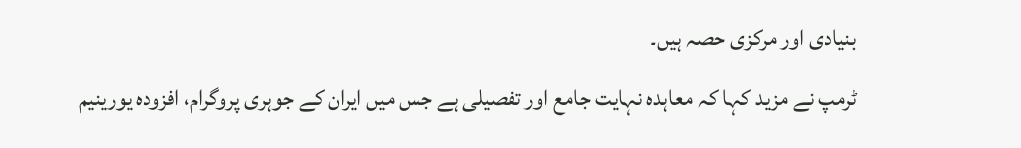بنیادی اور مرکزی حصہ ہیں۔
ٹرمپ نے مزید کہا کہ معاہدہ نہایت جامع اور تفصیلی ہے جس میں ایران کے جوہری پروگرام، افزودہ یورینیم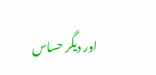اور دیگر حساس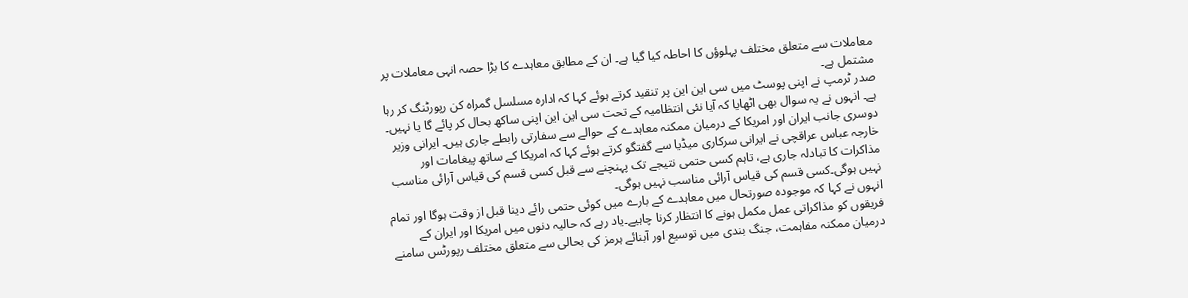معاملات سے متعلق مختلف پہلوؤں کا احاطہ کیا گیا ہے۔ ان کے مطابق معاہدے کا بڑا حصہ انہی معاملات پر مشتمل ہے۔
صدر ٹرمپ نے اپنی پوسٹ میں سی این این پر تنقید کرتے ہوئے کہا کہ ادارہ مسلسل گمراہ کن رپورٹنگ کر رہا ہے۔ انہوں نے یہ سوال بھی اٹھایا کہ آیا نئی انتظامیہ کے تحت سی این این اپنی ساکھ بحال کر پائے گا یا نہیں۔
دوسری جانب ایران اور امریکا کے درمیان ممکنہ معاہدے کے حوالے سے سفارتی رابطے جاری ہیں۔ ایرانی وزیر خارجہ عباس عراقچی نے ایرانی سرکاری میڈیا سے گفتگو کرتے ہوئے کہا کہ امریکا کے ساتھ پیغامات اور مذاکرات کا تبادلہ جاری ہے، تاہم کسی حتمی نتیجے تک پہنچنے سے قبل کسی قسم کی قیاس آرائی مناسب نہیں ہوگی۔کسی قسم کی قیاس آرائی مناسب نہیں ہوگی۔
انہوں نے کہا کہ موجودہ صورتحال میں معاہدے کے بارے میں کوئی حتمی رائے دینا قبل از وقت ہوگا اور تمام فریقوں کو مذاکراتی عمل مکمل ہونے کا انتظار کرنا چاہیے۔یاد رہے کہ حالیہ دنوں میں امریکا اور ایران کے درمیان ممکنہ مفاہمت، جنگ بندی میں توسیع اور آبنائے ہرمز کی بحالی سے متعلق مختلف رپورٹس سامنے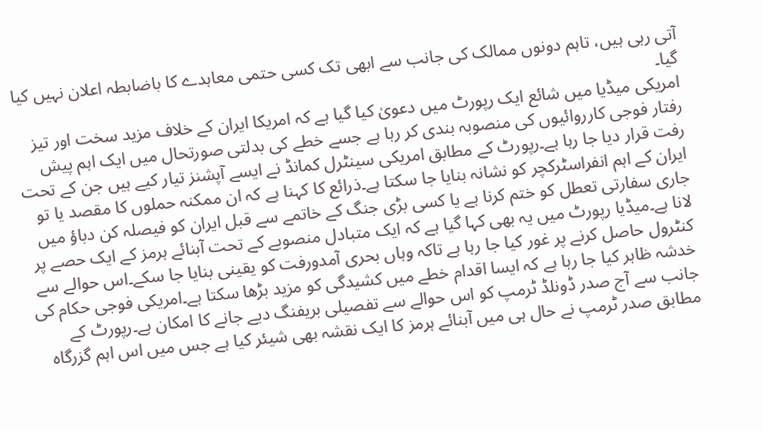آتی رہی ہیں، تاہم دونوں ممالک کی جانب سے ابھی تک کسی حتمی معاہدے کا باضابطہ اعلان نہیں کیا گیا۔
امریکی میڈیا میں شائع ایک رپورٹ میں دعویٰ کیا گیا ہے کہ امریکا ایران کے خلاف مزید سخت اور تیز رفتار فوجی کارروائیوں کی منصوبہ بندی کر رہا ہے جسے خطے کی بدلتی صورتحال میں ایک اہم پیش رفت قرار دیا جا رہا ہے۔رپورٹ کے مطابق امریکی سینٹرل کمانڈ نے ایسے آپشنز تیار کیے ہیں جن کے تحت ایران کے اہم انفراسٹرکچر کو نشانہ بنایا جا سکتا ہے۔ذرائع کا کہنا ہے کہ ان ممکنہ حملوں کا مقصد یا تو جاری سفارتی تعطل کو ختم کرنا ہے یا کسی بڑی جنگ کے خاتمے سے قبل ایران کو فیصلہ کن دباؤ میں لانا ہے۔میڈیا رپورٹ میں یہ بھی کہا گیا ہے کہ ایک متبادل منصوبے کے تحت آبنائے ہرمز کے ایک حصے پر کنٹرول حاصل کرنے پر غور کیا جا رہا ہے تاکہ وہاں بحری آمدورفت کو یقینی بنایا جا سکے۔اس حوالے سے خدشہ ظاہر کیا جا رہا ہے کہ ایسا اقدام خطے میں کشیدگی کو مزید بڑھا سکتا ہے۔امریکی فوجی حکام کی جانب سے آج صدر ڈونلڈ ٹرمپ کو اس حوالے سے تفصیلی بریفنگ دیے جانے کا امکان ہے۔رپورٹ کے مطابق صدر ٹرمپ نے حال ہی میں آبنائے ہرمز کا ایک نقشہ بھی شیئر کیا ہے جس میں اس اہم گزرگاہ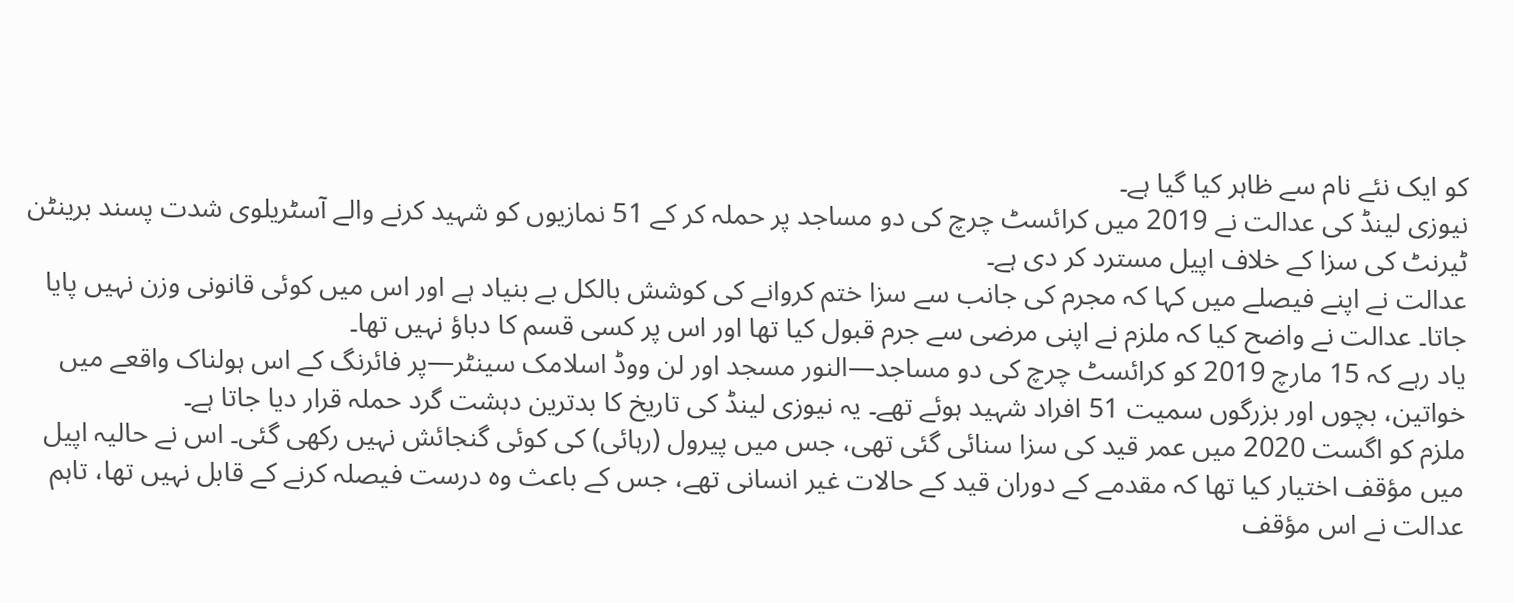کو ایک نئے نام سے ظاہر کیا گیا ہے۔
نیوزی لینڈ کی عدالت نے 2019 میں کرائسٹ چرچ کی دو مساجد پر حملہ کر کے 51 نمازیوں کو شہید کرنے والے آسٹریلوی شدت پسند برینٹن ٹیرنٹ کی سزا کے خلاف اپیل مسترد کر دی ہے۔
عدالت نے اپنے فیصلے میں کہا کہ مجرم کی جانب سے سزا ختم کروانے کی کوشش بالکل بے بنیاد ہے اور اس میں کوئی قانونی وزن نہیں پایا جاتا۔ عدالت نے واضح کیا کہ ملزم نے اپنی مرضی سے جرم قبول کیا تھا اور اس پر کسی قسم کا دباؤ نہیں تھا۔
یاد رہے کہ 15 مارچ 2019 کو کرائسٹ چرچ کی دو مساجد—النور مسجد اور لن ووڈ اسلامک سینٹر—پر فائرنگ کے اس ہولناک واقعے میں خواتین، بچوں اور بزرگوں سمیت 51 افراد شہید ہوئے تھے۔ یہ نیوزی لینڈ کی تاریخ کا بدترین دہشت گرد حملہ قرار دیا جاتا ہے۔
ملزم کو اگست 2020 میں عمر قید کی سزا سنائی گئی تھی، جس میں پیرول (رہائی) کی کوئی گنجائش نہیں رکھی گئی۔ اس نے حالیہ اپیل میں مؤقف اختیار کیا تھا کہ مقدمے کے دوران قید کے حالات غیر انسانی تھے، جس کے باعث وہ درست فیصلہ کرنے کے قابل نہیں تھا، تاہم عدالت نے اس مؤقف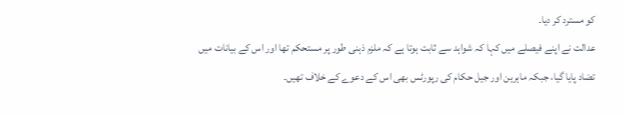کو مسترد کر دیا۔
عدالت نے اپنے فیصلے میں کہا کہ شواہد سے ثابت ہوتا ہے کہ ملزم ذہنی طور پر مستحکم تھا اور اس کے بیانات میں تضاد پایا گیا، جبکہ ماہرین اور جیل حکام کی رپورٹس بھی اس کے دعوے کے خلاف تھیں۔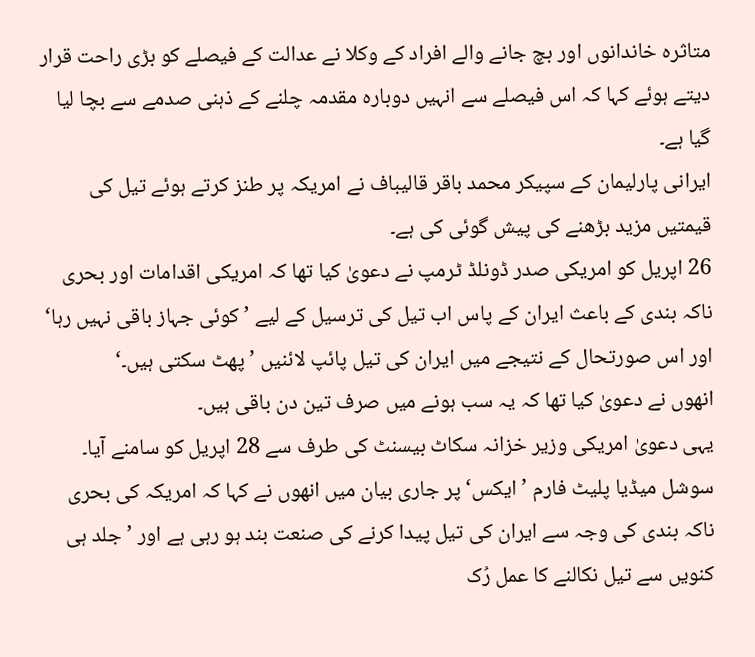متاثرہ خاندانوں اور بچ جانے والے افراد کے وکلا نے عدالت کے فیصلے کو بڑی راحت قرار دیتے ہوئے کہا کہ اس فیصلے سے انہیں دوبارہ مقدمہ چلنے کے ذہنی صدمے سے بچا لیا گیا ہے۔
ایرانی پارلیمان کے سپیکر محمد باقر قالیباف نے امریکہ پر طنز کرتے ہوئے تیل کی قیمتیں مزید بڑھنے کی پیش گوئی کی ہے۔
26 اپریل کو امریکی صدر ڈونلڈ ٹرمپ نے دعویٰ کیا تھا کہ امریکی اقدامات اور بحری ناکہ بندی کے باعث ایران کے پاس اب تیل کی ترسیل کے لیے ’کوئی جہاز باقی نہیں رہا‘ اور اس صورتحال کے نتیجے میں ایران کی تیل پائپ لائنیں ’پھٹ سکتی ہیں۔‘
انھوں نے دعویٰ کیا تھا کہ یہ سب ہونے میں صرف تین دن باقی ہیں۔
یہی دعویٰ امریکی وزیر خزانہ سکاٹ بیسنٹ کی طرف سے 28 اپریل کو سامنے آیا۔ سوشل میڈیا پلیٹ فارم ’ایکس‘ پر جاری بیان میں انھوں نے کہا کہ امریکہ کی بحری ناکہ بندی کی وجہ سے ایران کی تیل پیدا کرنے کی صنعت بند ہو رہی ہے اور ’جلد ہی کنویں سے تیل نکالنے کا عمل رُک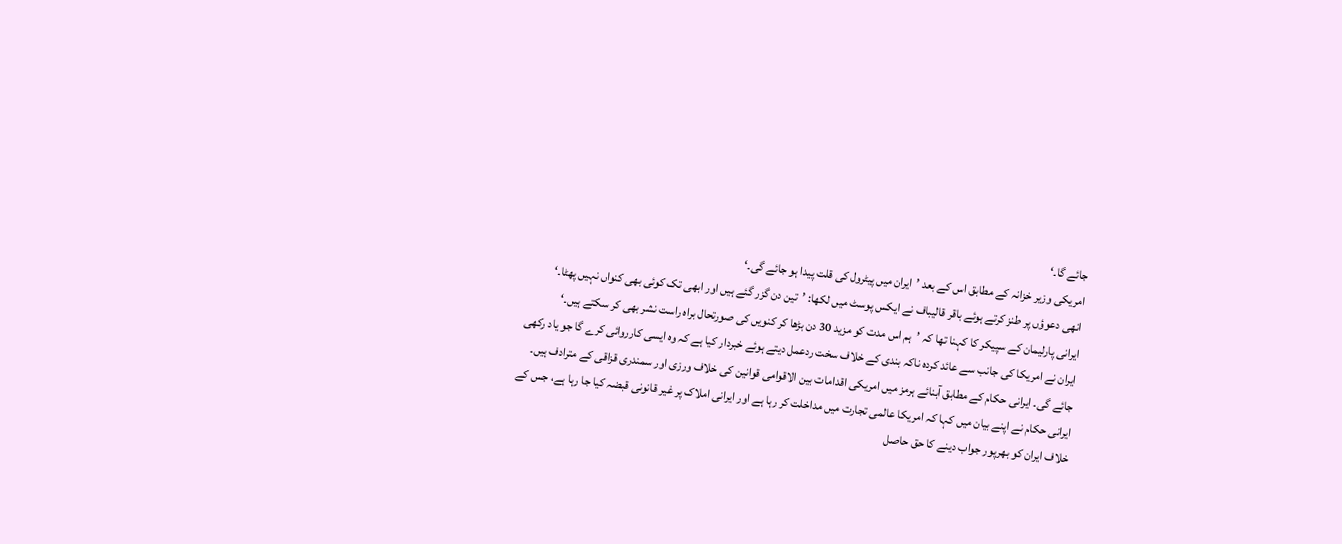جائے گا۔‘
امریکی وزیر خزانہ کے مطابق اس کے بعد ’ایران میں پیٹرول کی قلت پیدا ہو جائے گی۔‘
انھی دعوؤں پر طنز کرتے ہوئے باقر قالیباف نے ایکس پوسٹ میں لکھا: ’تین دن گزر گئے ہیں اور ابھی تک کوئی بھی کنواں نہیں پھٹا۔‘
ایرانی پارلیمان کے سپیکر کا کہنا تھا کہ ’ہم اس مدت کو مزید 30 دن بڑھا کر کنویں کی صورتحال براہ راست نشر بھی کر سکتے ہیں۔‘
ایران نے امریکا کی جانب سے عائد کردہ ناکہ بندی کے خلاف سخت ردعمل دیتے ہوئے خبردار کیا ہے کہ وہ ایسی کارروائی کرے گا جو یاد رکھی جائے گی۔ ایرانی حکام کے مطابق آبنائے ہرمز میں امریکی اقدامات بین الاقوامی قوانین کی خلاف ورزی اور سمندری قزاقی کے مترادف ہیں۔
ایرانی حکام نے اپنے بیان میں کہا کہ امریکا عالمی تجارت میں مداخلت کر رہا ہے اور ایرانی املاک پر غیر قانونی قبضہ کیا جا رہا ہے، جس کے خلاف ایران کو بھرپور جواب دینے کا حق حاصل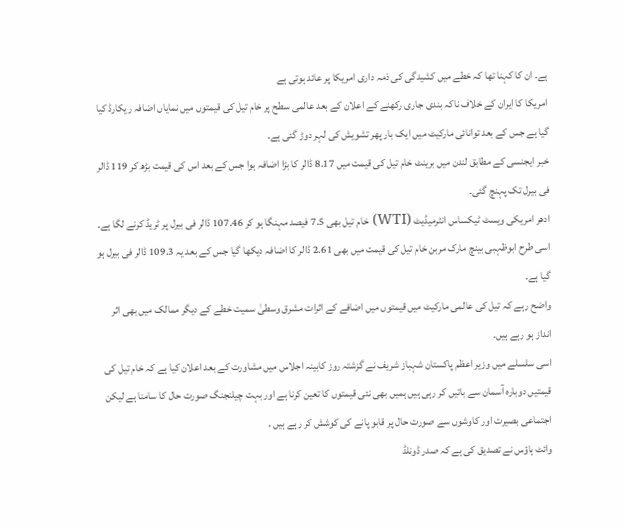ہے۔ ان کا کہنا تھا کہ خطے میں کشیدگی کی ذمہ داری امریکا پر عائد ہوتی ہے
امریکا کا ایران کے خلاف ناکہ بندی جاری رکھنے کے اعلان کے بعد عالمی سطح پر خام تیل کی قیمتوں میں نمایاں اضافہ ریکارڈ کیا گیا ہے جس کے بعد توانائی مارکیٹ میں ایک بار پھر تشویش کی لہر دوڑ گئی ہے۔
خبر ایجنسی کے مطابق لندن میں برینٹ خام تیل کی قیمت میں 8.17 ڈالر کا بڑا اضافہ ہوا جس کے بعد اس کی قیمت بڑھ کر 119 ڈالر فی بیرل تک پہنچ گئی۔
ادھر امریکی ویسٹ ٹیکساس انٹرمیڈیٹ (WTI) خام تیل بھی 7.5 فیصد مہنگا ہو کر 107.46 ڈالر فی بیرل پر ٹریڈ کرنے لگا ہے۔
اسی طرح ابوظہبی بینچ مارک مربن خام تیل کی قیمت میں بھی 2.61 ڈالر کا اضافہ دیکھا گیا جس کے بعد یہ 109.3 ڈالر فی بیرل ہو گیا ہے۔
واضح رہے کہ تیل کی عالمی مارکیٹ میں قیمتوں میں اضافے کے اثرات مشرق وسطیٰ سمیت خطے کے دیگر ممالک میں بھی اثر انداز ہو رہے ہیں۔
اسی سلسلے میں وزیر اعظم پاکستان شہباز شریف نے گزشتہ روز کابینہ اجلاس میں مشاورت کے بعد اعلان کیا ہے کہ خام تیل کی قیمتیں دوبارہ آسمان سے باتیں کر رہی ہیں ہمیں بھی نئی قیمتوں کا تعین کرنا ہے اور بہت چیلنجنگ صورت حال کا سامنا ہے لیکن اجتماعی بصیرت اور کاوشوں سے صورت حال پر قابو پانے کی کوشش کر رہے ہیں ۔
وائٹ ہاؤس نے تصدیق کی ہے کہ صدر ڈونلڈ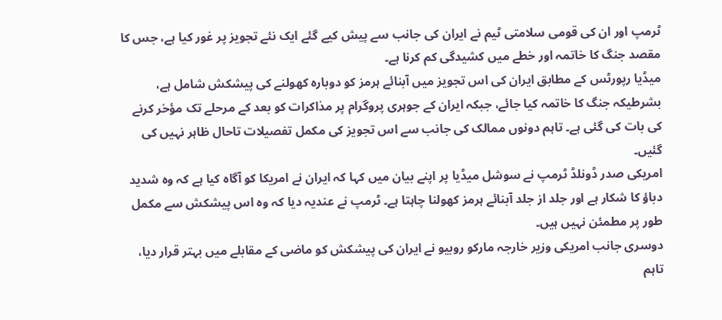ٹرمپ اور ان کی قومی سلامتی ٹیم نے ایران کی جانب سے پیش کیے گئے ایک نئے تجویز پر غور کیا ہے، جس کا مقصد جنگ کا خاتمہ اور خطے میں کشیدگی کم کرنا ہے۔
میڈیا رپورٹس کے مطابق ایران کی اس تجویز میں آبنائے ہرمز کو دوبارہ کھولنے کی پیشکش شامل ہے، بشرطیکہ جنگ کا خاتمہ کیا جائے، جبکہ ایران کے جوہری پروگرام پر مذاکرات کو بعد کے مرحلے تک مؤخر کرنے کی بات کی گئی ہے۔ تاہم دونوں ممالک کی جانب سے اس تجویز کی مکمل تفصیلات تاحال ظاہر نہیں کی گئیں۔
امریکی صدر ڈونلڈ ٹرمپ نے سوشل میڈیا پر اپنے بیان میں کہا کہ ایران نے امریکا کو آگاہ کیا ہے کہ وہ شدید دباؤ کا شکار ہے اور جلد از جلد آبنائے ہرمز کھولنا چاہتا ہے۔ ٹرمپ نے عندیہ دیا کہ وہ اس پیشکش سے مکمل طور پر مطمئن نہیں ہیں۔
دوسری جانب امریکی وزیر خارجہ مارکو روبیو نے ایران کی پیشکش کو ماضی کے مقابلے میں بہتر قرار دیا، تاہم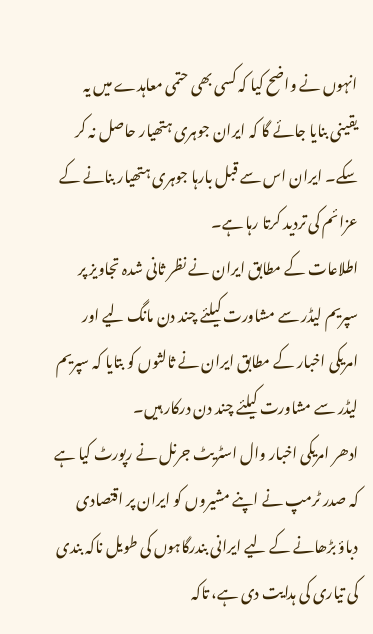انہوں نے واضح کیا کہ کسی بھی حتمی معاہدے میں یہ یقینی بنایا جائے گا کہ ایران جوہری ہتھیار حاصل نہ کر سکے۔ ایران اس سے قبل بارہا جوہری ہتھیار بنانے کے عزائم کی تردید کرتا رہا ہے۔
اطلاعات کے مطابق ایران نے نظر ثانی شدہ تجاویز پر سپریم لیڈر سے مشاورت کیلئے چند دن مانگ لیے اور امریکی اخبار کے مطابق ایران نے ثالثوں کو بتایا کہ سپریم لیڈر سے مشاورت کیلئے چند دن درکار ہیں۔
ادھر امریکی اخبار وال اسٹریٹ جرنل نے رپورٹ کیا ہے کہ صدر ٹرمپ نے اپنے مشیروں کو ایران پر اقتصادی دباؤ بڑھانے کے لیے ایرانی بندرگاہوں کی طویل ناکہ بندی کی تیاری کی ہدایت دی ہے، تاکہ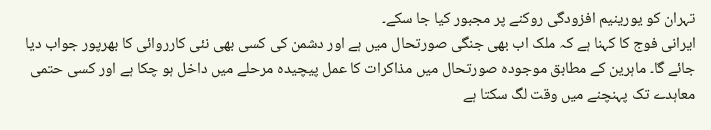تہران کو یورینیم افزودگی روکنے پر مجبور کیا جا سکے۔
ایرانی فوج کا کہنا ہے کہ ملک اب بھی جنگی صورتحال میں ہے اور دشمن کی کسی بھی نئی کارروائی کا بھرپور جواب دیا جائے گا۔ ماہرین کے مطابق موجودہ صورتحال میں مذاکرات کا عمل پیچیدہ مرحلے میں داخل ہو چکا ہے اور کسی حتمی معاہدے تک پہنچنے میں وقت لگ سکتا ہے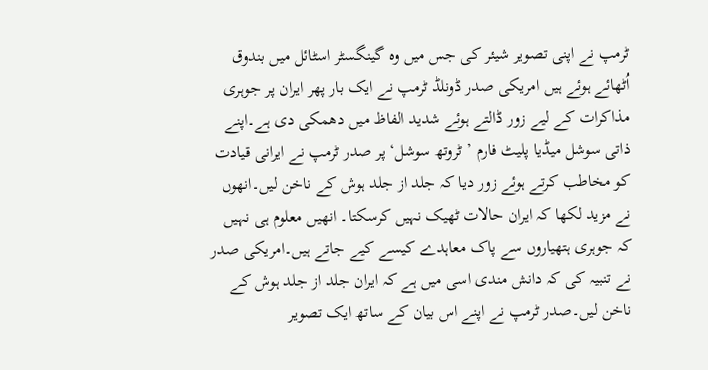ٹرمپ نے اپنی تصویر شیئر کی جس میں وہ گینگسٹر اسٹائل میں بندوق اُٹھائے ہوئے ہیں امریکی صدر ڈونلڈ ٹرمپ نے ایک بار پھر ایران پر جوہری مذاکرات کے لیے زور ڈالتے ہوئے شدید الفاظ میں دھمکی دی ہے۔اپنے ذاتی سوشل میڈیا پلیٹ فارم ’ٹروتھ سوشل‘ پر صدر ٹرمپ نے ایرانی قیادت کو مخاطب کرتے ہوئے زور دیا کہ جلد از جلد ہوش کے ناخن لیں۔انھوں نے مزید لکھا کہ ایران حالات ٹھیک نہیں کرسکتا۔ انھیں معلوم ہی نہیں کہ جوہری ہتھیاروں سے پاک معاہدے کیسے کیے جاتے ہیں۔امریکی صدر نے تنبیہ کی کہ دانش مندی اسی میں ہے کہ ایران جلد از جلد ہوش کے ناخن لیں۔صدر ٹرمپ نے اپنے اس بیان کے ساتھ ایک تصویر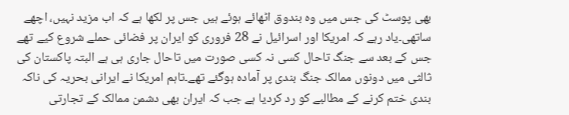بھی پوسٹ کی جس میں وہ بندوق اٹھائے ہوئے ہیں جس پر لکھا ہے کہ اب مزید نہیں، اچھے ساتھی۔یاد رہے کہ امریکا اور اسرائیل نے 28 فروری کو ایران پر فضائی حملے شروع کیے تھے جس کے بعد سے جنگ تاحال کسی نہ کسی صورت میں تاحال جاری ہی ہے البتہ پاکستان کی ثالثی میں دونوں ممالک جنگ بندی پر آمادہ ہوگئے تھے۔تاہم امریکا نے ایرانی بحریہ کی ناکہ بندی ختم کرنے کے مطالبے کو رد کردیا ہے جب کہ ایران بھی دشمن ممالک کے تجارتی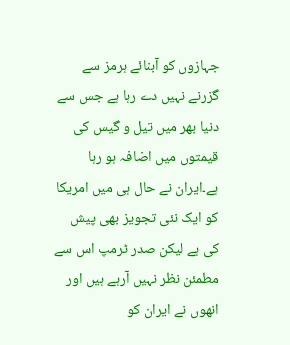جہازوں کو آبنائے ہرمز سے گزرنے نہیں دے رہا ہے جس سے دنیا بھر میں تیل و گیس کی قیمتوں میں اضافہ ہو رہا ہے۔ایران نے حال ہی میں امریکا کو ایک نئی تجویز بھی پیش کی ہے لیکن صدر ٹرمپ اس سے مطمئن نظر نہیں آرہے ہیں اور انھوں نے ایران کو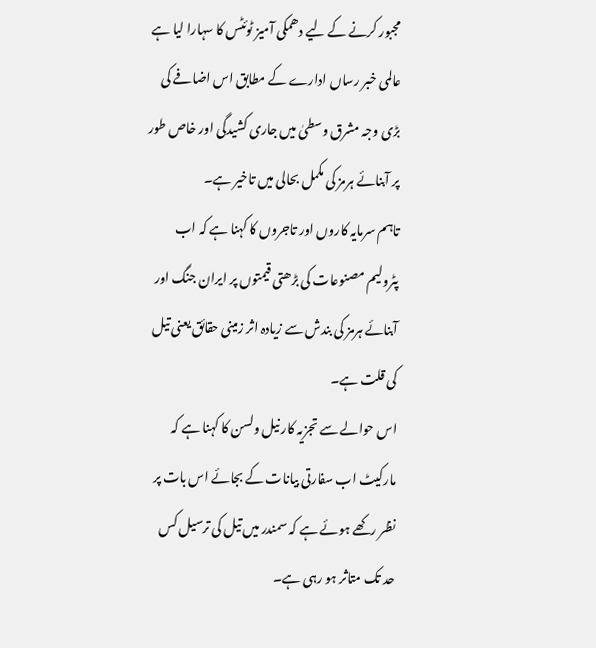مجبور کرنے کے لیے دھمکی آمیز ٹوئٹس کا سہارا لیا ہے
عالمی خبر رساں ادارے کے مطابق اس اضافے کی بڑی وجہ مشرق وسطیٰ میں جاری کشیدگی اور خاص طور پر آبنائے ہرمز کی مکمل بحالی میں تاخیر ہے۔
تاہم سرمایہ کاروں اور تاجروں کا کہنا ہے کہ اب پٹرولیم مصنوعات کی بڑھتی قیمتوں پر ایران جنگ اور آبنائے ہرمز کی بندش سے زیادہ اثر زمینی حقائق یعنی تیل کی قلت ہے۔
اس حوالے سے تجزیہ کار نیل ولسن کا کہنا ہے کہ مارکیٹ اب سفارتی بیانات کے بجائے اس بات پر نظر رکھے ہوئے ہے کہ سمندر میں تیل کی ترسیل کس حد تک متاثر ہو رہی ہے۔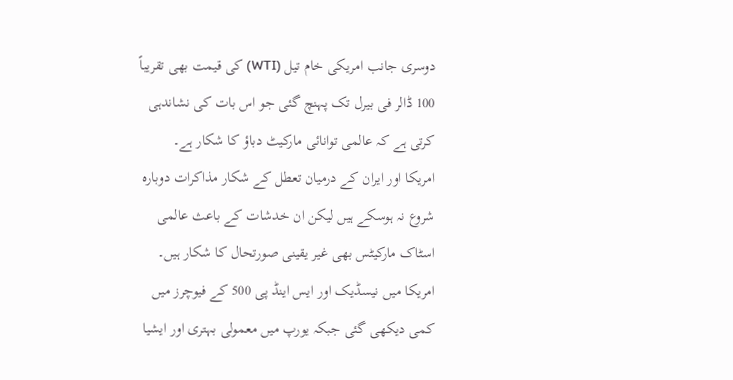دوسری جانب امریکی خام تیل (WTI) کی قیمت بھی تقریباً 100 ڈالر فی بیرل تک پہنچ گئی جو اس بات کی نشاندہی کرتی ہے کہ عالمی توانائی مارکیٹ دباؤ کا شکار ہے۔
امریکا اور ایران کے درمیان تعطل کے شکار مذاکرات دوبارہ شروع نہ ہوسکے ہیں لیکن ان خدشات کے باعث عالمی اسٹاک مارکیٹس بھی غیر یقینی صورتحال کا شکار ہیں۔
امریکا میں نیسڈیک اور ایس اینڈ پی 500 کے فیوچرز میں کمی دیکھی گئی جبکہ یورپ میں معمولی بہتری اور ایشیا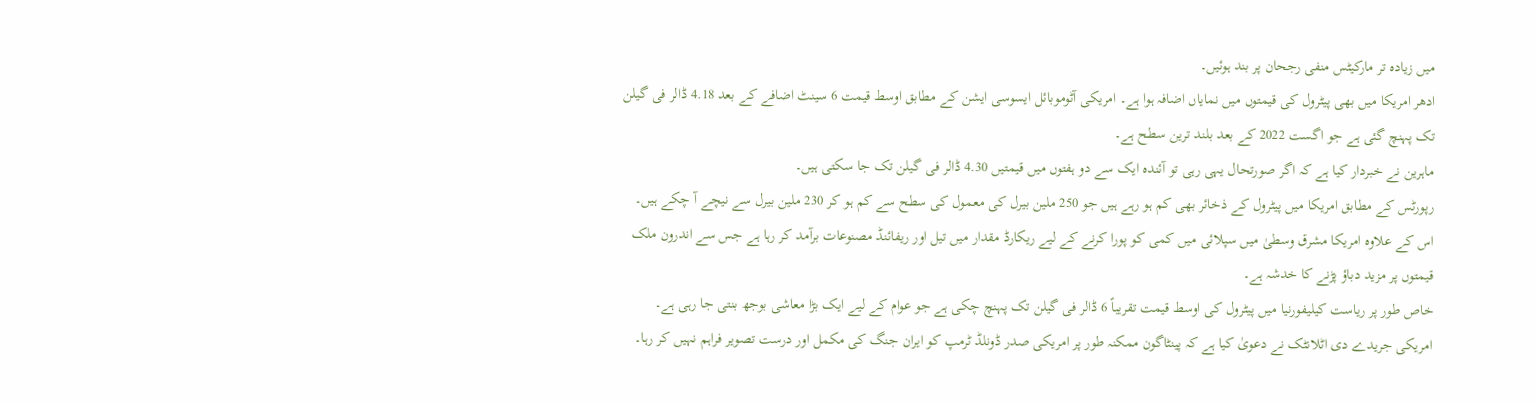میں زیادہ تر مارکیٹس منفی رجحان پر بند ہوئیں۔
ادھر امریکا میں بھی پیٹرول کی قیمتوں میں نمایاں اضافہ ہوا ہے۔ امریکی آٹوموبائل ایسوسی ایشن کے مطابق اوسط قیمت 6 سینٹ اضافے کے بعد 4.18 ڈالر فی گیلن تک پہنچ گئی ہے جو اگست 2022 کے بعد بلند ترین سطح ہے۔
ماہرین نے خبردار کیا ہے کہ اگر صورتحال یہی رہی تو آئندہ ایک سے دو ہفتوں میں قیمتیں 4.30 ڈالر فی گیلن تک جا سکتی ہیں۔
رپورٹس کے مطابق امریکا میں پیٹرول کے ذخائر بھی کم ہو رہے ہیں جو 250 ملین بیرل کی معمول کی سطح سے کم ہو کر 230 ملین بیرل سے نیچے آ چکے ہیں۔
اس کے علاوہ امریکا مشرق وسطیٰ میں سپلائی میں کمی کو پورا کرنے کے لیے ریکارڈ مقدار میں تیل اور ریفائنڈ مصنوعات برآمد کر رہا ہے جس سے اندرون ملک قیمتوں پر مزید دباؤ پڑنے کا خدشہ ہے۔
خاص طور پر ریاست کیلیفورنیا میں پیٹرول کی اوسط قیمت تقریباً 6 ڈالر فی گیلن تک پہنچ چکی ہے جو عوام کے لیے ایک بڑا معاشی بوجھ بنتی جا رہی ہے۔
امریکی جریدے دی اٹلانٹک نے دعویٰ کیا ہے کہ پینٹاگون ممکنہ طور پر امریکی صدر ڈونلڈ ٹرمپ کو ایران جنگ کی مکمل اور درست تصویر فراہم نہیں کر رہا۔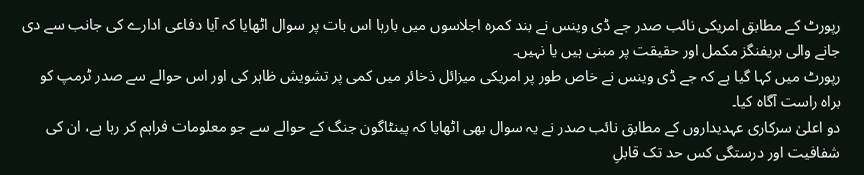رپورٹ کے مطابق امریکی نائب صدر جے ڈی وینس نے بند کمرہ اجلاسوں میں بارہا اس بات پر سوال اٹھایا کہ آیا دفاعی ادارے کی جانب سے دی جانے والی بریفنگز مکمل اور حقیقت پر مبنی ہیں یا نہیں۔
رپورٹ میں کہا گیا ہے کہ جے ڈی وینس نے خاص طور پر امریکی میزائل ذخائر میں کمی پر تشویش ظاہر کی اور اس حوالے سے صدر ٹرمپ کو براہ راست آگاہ کیا۔
دو اعلیٰ سرکاری عہدیداروں کے مطابق نائب صدر نے یہ سوال بھی اٹھایا کہ پینٹاگون جنگ کے حوالے سے جو معلومات فراہم کر رہا ہے، ان کی شفافیت اور درستگی کس حد تک قابلِ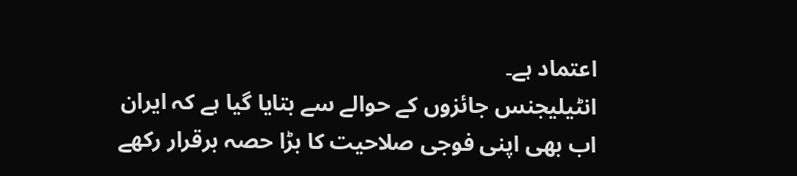اعتماد ہے۔
انٹیلیجنس جائزوں کے حوالے سے بتایا گیا ہے کہ ایران اب بھی اپنی فوجی صلاحیت کا بڑا حصہ برقرار رکھے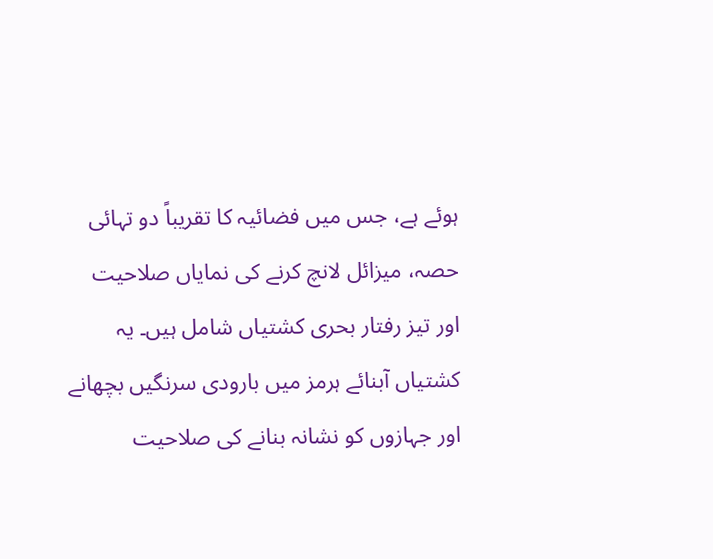ہوئے ہے، جس میں فضائیہ کا تقریباً دو تہائی حصہ، میزائل لانچ کرنے کی نمایاں صلاحیت اور تیز رفتار بحری کشتیاں شامل ہیں۔ یہ کشتیاں آبنائے ہرمز میں بارودی سرنگیں بچھانے اور جہازوں کو نشانہ بنانے کی صلاحیت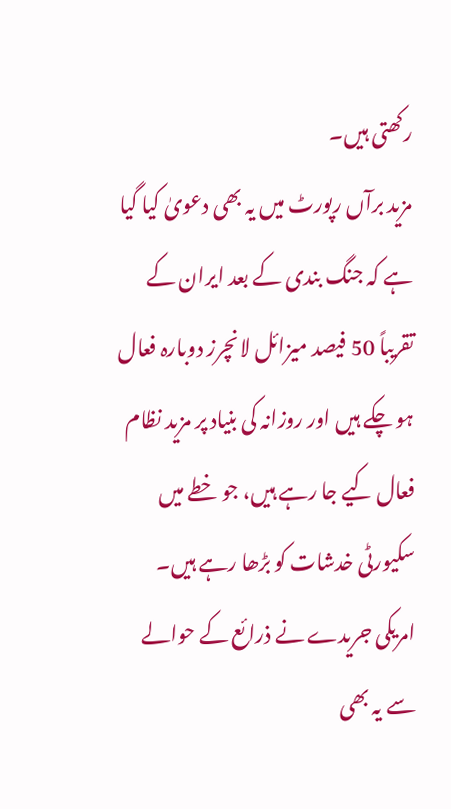رکھتی ہیں۔
مزید برآں رپورٹ میں یہ بھی دعویٰ کیا گیا ہے کہ جنگ بندی کے بعد ایران کے تقریباً 50 فیصد میزائل لانچرز دوبارہ فعال ہو چکے ہیں اور روزانہ کی بنیاد پر مزید نظام فعال کیے جا رہے ہیں، جو خطے میں سکیورٹی خدشات کو بڑھا رہے ہیں۔
امریکی جریدے نے ذرائع کے حوالے سے یہ بھی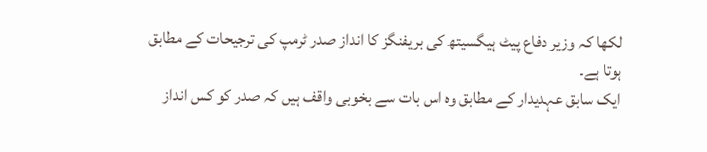لکھا کہ وزیر دفاع پیٹ ہیگسیتھ کی بریفنگز کا انداز صدر ٹرمپ کی ترجیحات کے مطابق ہوتا ہے۔
ایک سابق عہدیدار کے مطابق وہ اس بات سے بخوبی واقف ہیں کہ صدر کو کس انداز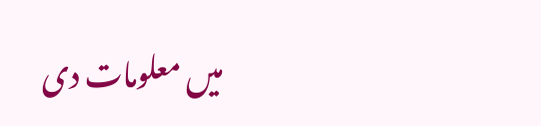میں معلومات دی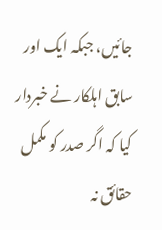جائیں، جبکہ ایک اور سابق اہلکار نے خبردار کیا کہ اگر صدر کو مکمل حقائق نہ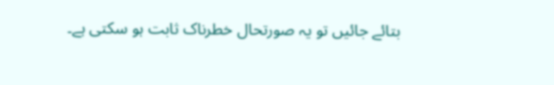بتائے جائیں تو یہ صورتحال خطرناک ثابت ہو سکتی ہے۔